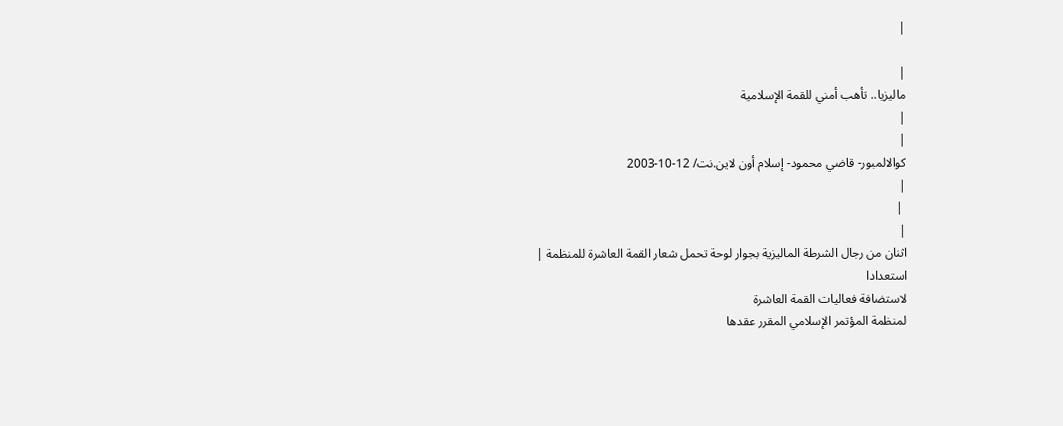|

|
ماليزيا.. تأهب أمني للقمة الإسلامية
|
|
كوالالمبور- قاضي محمود- إسلام أون لاين.نت/ 12-10-2003
|
 |
|
اثنان من رجال الشرطة الماليزية بجوار لوحة تحمل شعار القمة العاشرة للمنظمة |
استعدادا
لاستضافة فعاليات القمة العاشرة
لمنظمة المؤتمر الإسلامي المقرر عقدها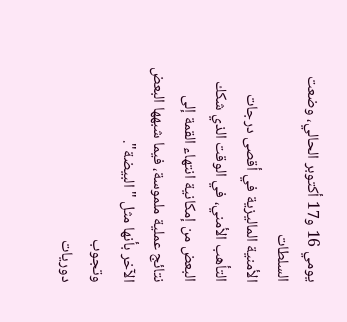يومي 16 و17 أكتوبر الحالي، وضعت السلطات
الأمنية الماليزية في أقصى درجات
التأهب الأمني، في الوقت الذي شكك
البعض من إمكانية انتهاء القمة إلى
نتائج عملية ملموسة، فيما شبهها البعض
الآخر بأنها مثل "البيضة".
وتجوب
دوريات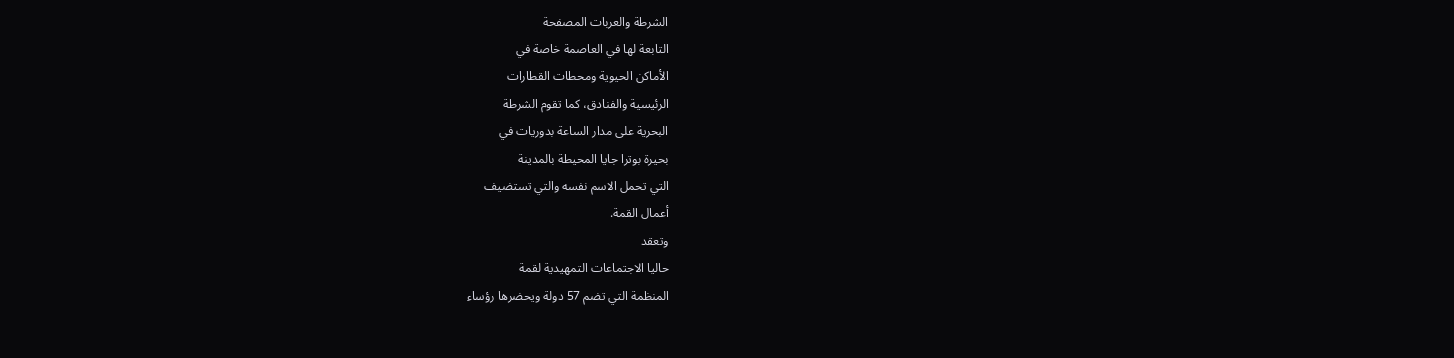الشرطة والعربات المصفحة
التابعة لها في العاصمة خاصة في
الأماكن الحيوية ومحطات القطارات
الرئيسية والفنادق، كما تقوم الشرطة
البحرية على مدار الساعة بدوريات في
بحيرة بوترا جايا المحيطة بالمدينة
التي تحمل الاسم نفسه والتي تستضيف
أعمال القمة.
وتعقد
حاليا الاجتماعات التمهيدية لقمة
المنظمة التي تضم 57 دولة ويحضرها رؤساء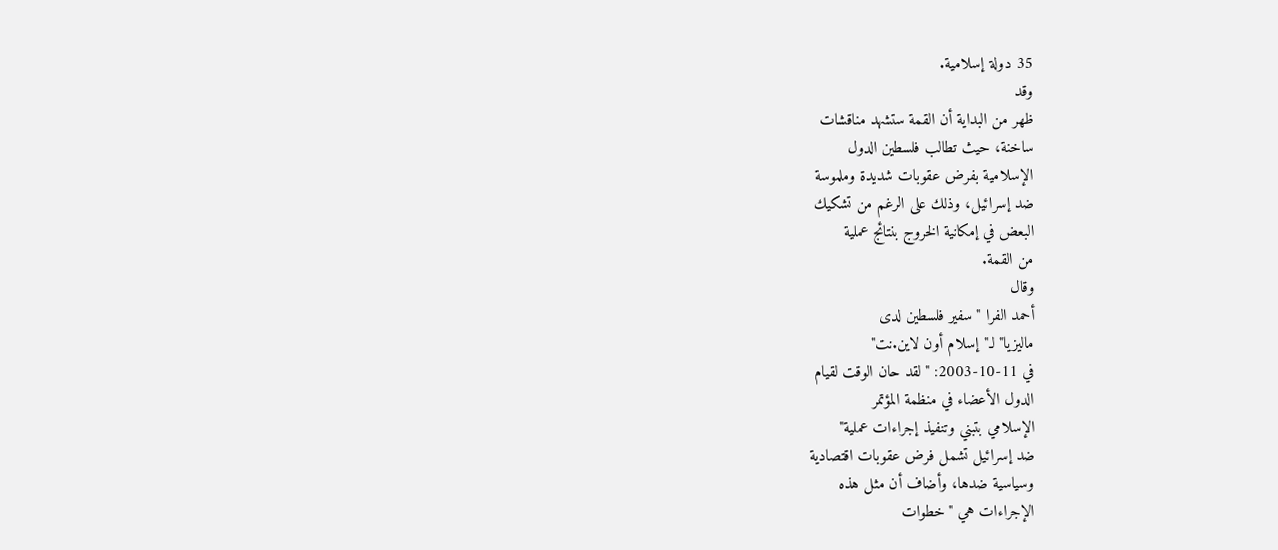35 دولة إسلامية.
وقد
ظهر من البداية أن القمة ستشهد مناقشات
ساخنة، حيث تطالب فلسطين الدول
الإسلامية بفرض عقوبات شديدة وملموسة
ضد إسرائيل، وذلك على الرغم من تشكيك
البعض في إمكانية الخروج بنتائج عملية
من القمة.
وقال
أحمد الفرا "سفير فلسطين لدى
ماليزيا" لـ"إسلام أون لاين.نت"
في 11-10-2003: "لقد حان الوقت لقيام
الدول الأعضاء في منظمة المؤتمر
الإسلامي بتبني وتنفيذ إجراءات عملية"
ضد إسرائيل تشمل فرض عقوبات اقتصادية
وسياسية ضدها، وأضاف أن مثل هذه
الإجراءات هي "خطوات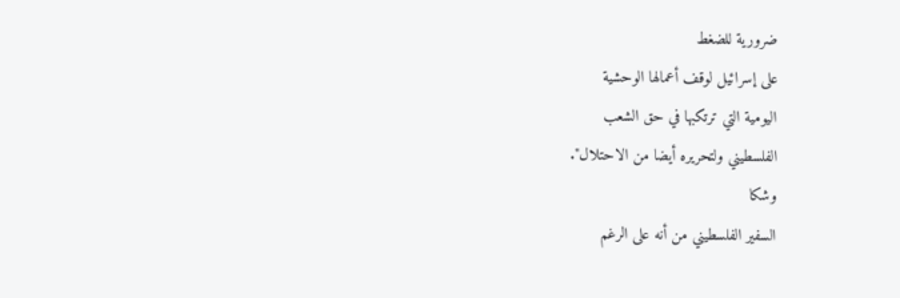ضرورية للضغط
على إسرائيل لوقف أعمالها الوحشية
اليومية التي ترتكبها في حق الشعب
الفلسطيني ولتحريره أيضا من الاحتلال".
وشكا
السفير الفلسطيني من أنه على الرغم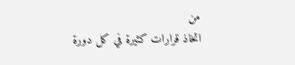من
اتخاذ قرارات كثيرة في كل دورة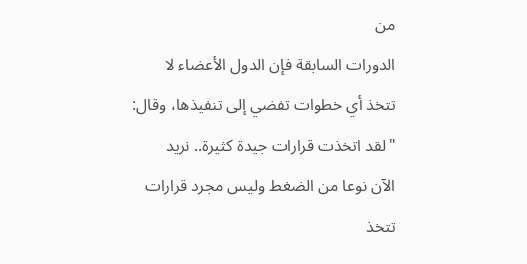من
الدورات السابقة فإن الدول الأعضاء لا
تتخذ أي خطوات تفضي إلى تنفيذها، وقال:
"لقد اتخذت قرارات جيدة كثيرة.. نريد
الآن نوعا من الضغط وليس مجرد قرارات
تتخذ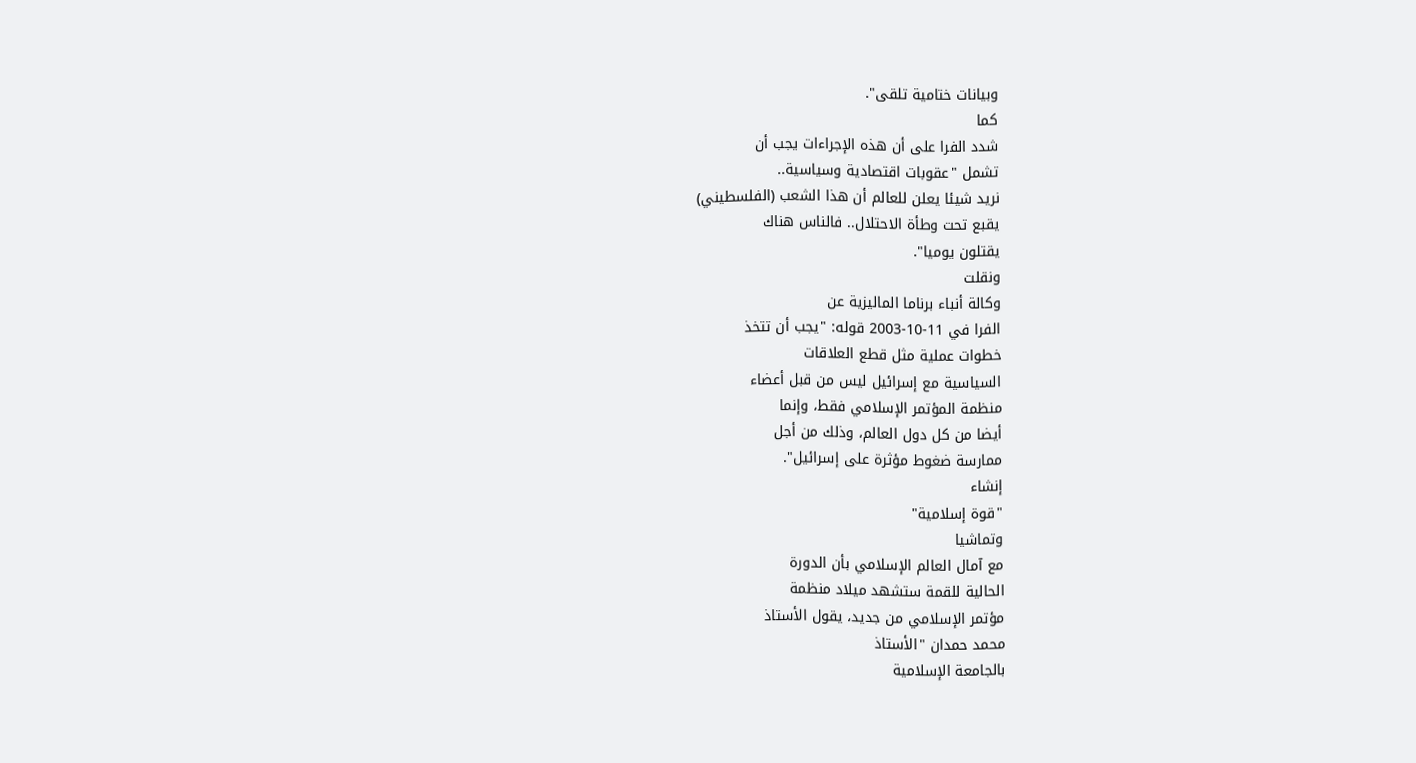وبيانات ختامية تلقى".
كما
شدد الفرا على أن هذه الإجراءات يجب أن
تشمل "عقوبات اقتصادية وسياسية..
نريد شيئا يعلن للعالم أن هذا الشعب (الفلسطيني)
يقبع تحت وطأة الاحتلال.. فالناس هناك
يقتلون يوميا".
ونقلت
وكالة أنباء برناما الماليزية عن
الفرا في 11-10-2003 قوله: "يجب أن تتخذ
خطوات عملية مثل قطع العلاقات
السياسية مع إسرائيل ليس من قبل أعضاء
منظمة المؤتمر الإسلامي فقط، وإنما
أيضا من كل دول العالم، وذلك من أجل
ممارسة ضغوط مؤثرة على إسرائيل".
إنشاء
"قوة إسلامية"
وتماشيا
مع آمال العالم الإسلامي بأن الدورة
الحالية للقمة ستشهد ميلاد منظمة
مؤتمر الإسلامي من جديد، يقول الأستاذ
محمد حمدان "الأستاذ
بالجامعة الإسلامية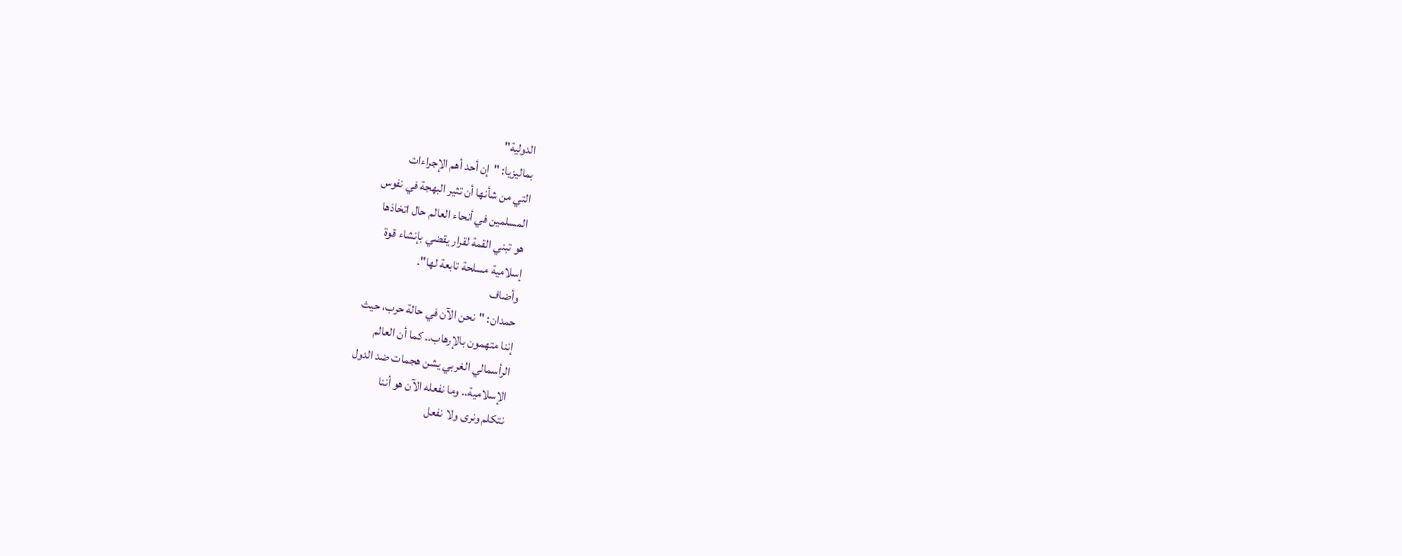الدولية"
بماليزيا: "إن أحد أهم الإجراءات
التي من شأنها أن تثير البهجة في نفوس
المسلمين في أنحاء العالم حال اتخاذها
هو تبني القمة لقرار يقضي بإنشاء قوة
إسلامية مسلحة تابعة لها".
وأضاف
حمدان: "نحن الآن في حالة حرب، حيث
إننا متهمون بالإرهاب.. كما أن العالم
الرأسمالي الغربي يشن هجمات ضد الدول
الإسلامية.. وما نفعله الآن هو أننا
نتكلم ونرى ولا نفعل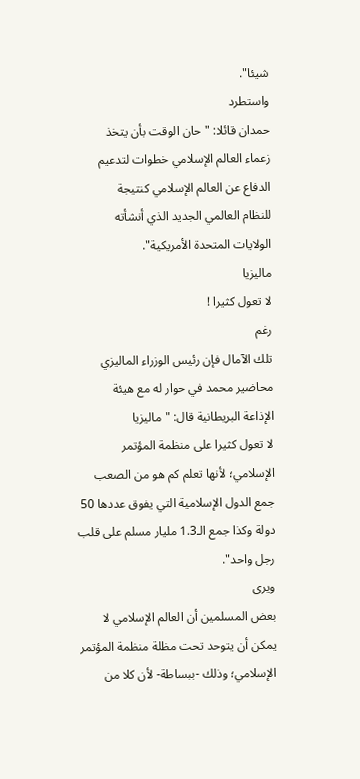شيئا".
واستطرد
حمدان قائلا: "حان الوقت بأن يتخذ
زعماء العالم الإسلامي خطوات لتدعيم
الدفاع عن العالم الإسلامي كنتيجة
للنظام العالمي الجديد الذي أنشأته
الولايات المتحدة الأمريكية".
ماليزيا
لا تعول كثيرا !
رغم
تلك الآمال فإن رئيس الوزراء الماليزي
محاضير محمد في حوار له مع هيئة
الإذاعة البريطانية قال: "ماليزيا
لا تعول كثيرا على منظمة المؤتمر
الإسلامي؛ لأنها تعلم كم هو من الصعب
جمع الدول الإسلامية التي يفوق عددها 50
دولة وكذا جمع الـ1.3 مليار مسلم على قلب
رجل واحد".
ويرى
بعض المسلمين أن العالم الإسلامي لا
يمكن أن يتوحد تحت مظلة منظمة المؤتمر
الإسلامي؛ وذلك -ببساطة- لأن كلا من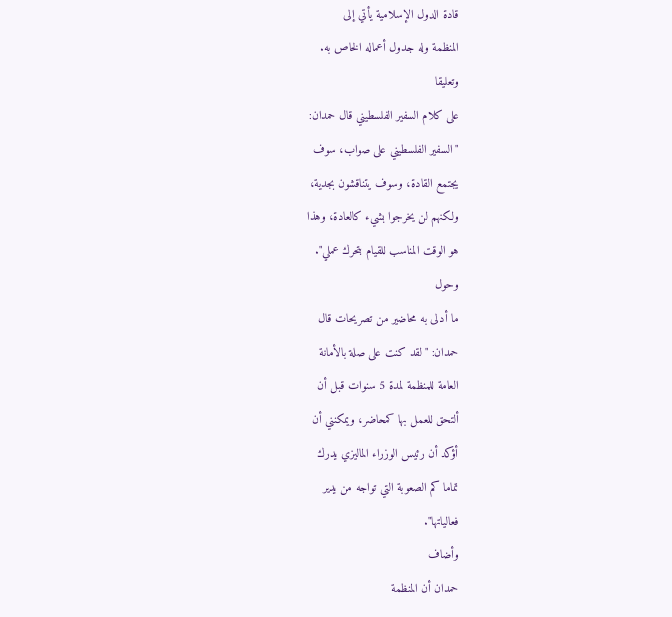قادة الدول الإسلامية يأتي إلى
المنظمة وله جدول أعماله الخاص به.
وتعليقا
على كلام السفير الفلسطيني قال حمدان:
"السفير الفلسطيني على صواب، سوف
يجتمع القادة، وسوف يتناقشون بجدية،
ولكنهم لن يخرجوا بشيء كالعادة، وهذا
هو الوقت المناسب للقيام بتحرك عملي".
وحول
ما أدلى به محاضير من تصريحات قال
حمدان: "لقد كنت على صلة بالأمانة
العامة للمنظمة لمدة 5 سنوات قبل أن
ألتحق للعمل بها كمحاضر، ويمكنني أن
أؤكد أن رئيس الوزراء الماليزي يدرك
تماما كم الصعوبة التي تواجه من يدير
فعالياتها".
وأضاف
حمدان أن المنظمة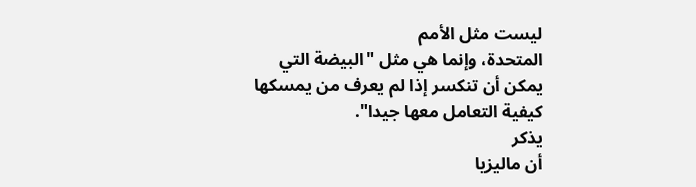ليست مثل الأمم
المتحدة، وإنما هي مثل "البيضة التي
يمكن أن تنكسر إذا لم يعرف من يمسكها
كيفية التعامل معها جيدا".
يذكر
أن ماليزيا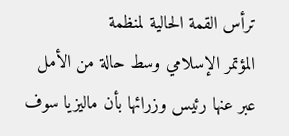ترأس القمة الحالية لمنظمة
المؤتمر الإسلامي وسط حالة من الأمل
عبر عنها رئيس وزرائها بأن ماليزيا سوف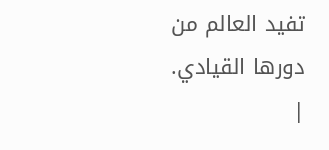تفيد العالم من دورها القيادي.
|